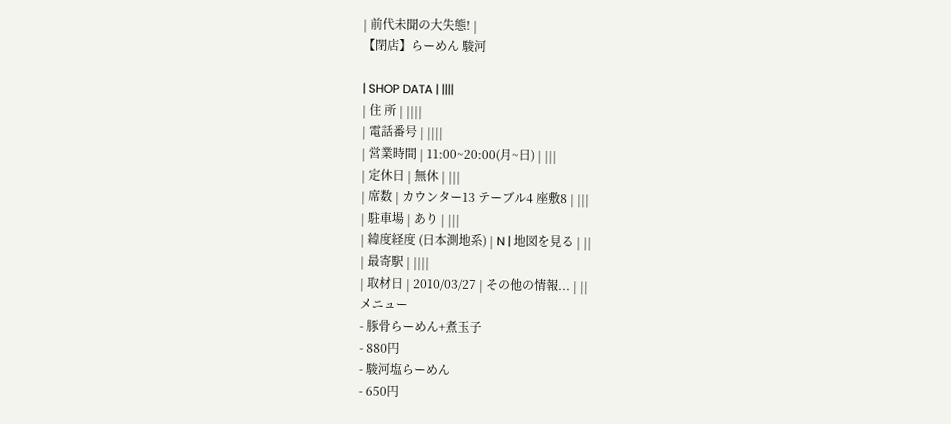| 前代未聞の大失態! |
【閉店】らーめん 駿河

| SHOP DATA | ||||
| 住 所 | ||||
| 電話番号 | ||||
| 営業時間 | 11:00~20:00(月~日) | |||
| 定休日 | 無休 | |||
| 席数 | カウンター13 テーブル4 座敷8 | |||
| 駐車場 | あり | |||
| 緯度経度 (日本測地系) | N | 地図を見る | ||
| 最寄駅 | ||||
| 取材日 | 2010/03/27 | その他の情報... | ||
メニュー
- 豚骨らーめん+煮玉子
- 880円
- 駿河塩らーめん
- 650円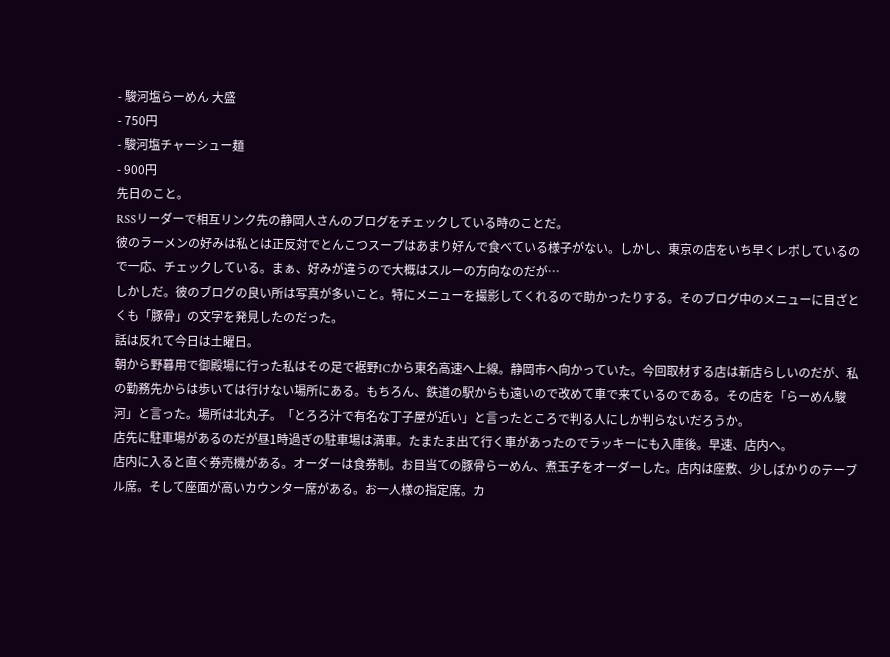- 駿河塩らーめん 大盛
- 750円
- 駿河塩チャーシュー麺
- 900円
先日のこと。
RSSリーダーで相互リンク先の静岡人さんのブログをチェックしている時のことだ。
彼のラーメンの好みは私とは正反対でとんこつスープはあまり好んで食べている様子がない。しかし、東京の店をいち早くレポしているので一応、チェックしている。まぁ、好みが違うので大概はスルーの方向なのだが…
しかしだ。彼のブログの良い所は写真が多いこと。特にメニューを撮影してくれるので助かったりする。そのブログ中のメニューに目ざとくも「豚骨」の文字を発見したのだった。
話は反れて今日は土曜日。
朝から野暮用で御殿場に行った私はその足で裾野ICから東名高速へ上線。静岡市へ向かっていた。今回取材する店は新店らしいのだが、私の勤務先からは歩いては行けない場所にある。もちろん、鉄道の駅からも遠いので改めて車で来ているのである。その店を「らーめん駿河」と言った。場所は北丸子。「とろろ汁で有名な丁子屋が近い」と言ったところで判る人にしか判らないだろうか。
店先に駐車場があるのだが昼1時過ぎの駐車場は満車。たまたま出て行く車があったのでラッキーにも入庫後。早速、店内へ。
店内に入ると直ぐ券売機がある。オーダーは食券制。お目当ての豚骨らーめん、煮玉子をオーダーした。店内は座敷、少しばかりのテーブル席。そして座面が高いカウンター席がある。お一人様の指定席。カ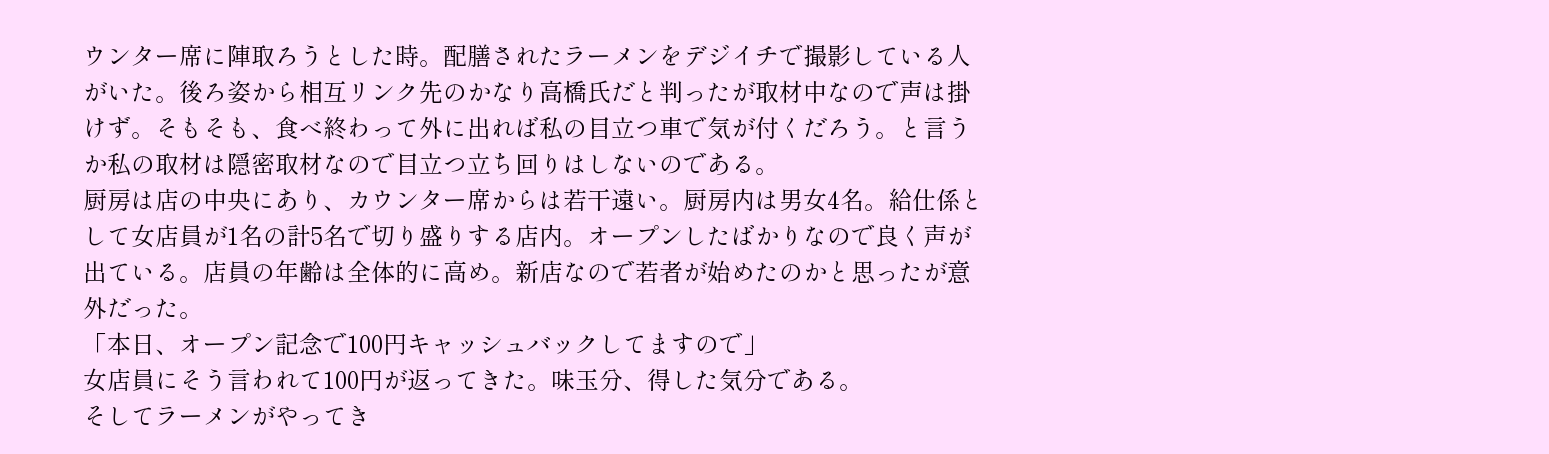ウンター席に陣取ろうとした時。配膳されたラーメンをデジイチで撮影している人がいた。後ろ姿から相互リンク先のかなり高橋氏だと判ったが取材中なので声は掛けず。そもそも、食べ終わって外に出れば私の目立つ車で気が付くだろう。と言うか私の取材は隠密取材なので目立つ立ち回りはしないのである。
厨房は店の中央にあり、カウンター席からは若干遠い。厨房内は男女4名。給仕係として女店員が1名の計5名で切り盛りする店内。オープンしたばかりなので良く声が出ている。店員の年齢は全体的に高め。新店なので若者が始めたのかと思ったが意外だった。
「本日、オープン記念で100円キャッシュバックしてますので」
女店員にそう言われて100円が返ってきた。味玉分、得した気分である。
そしてラーメンがやってき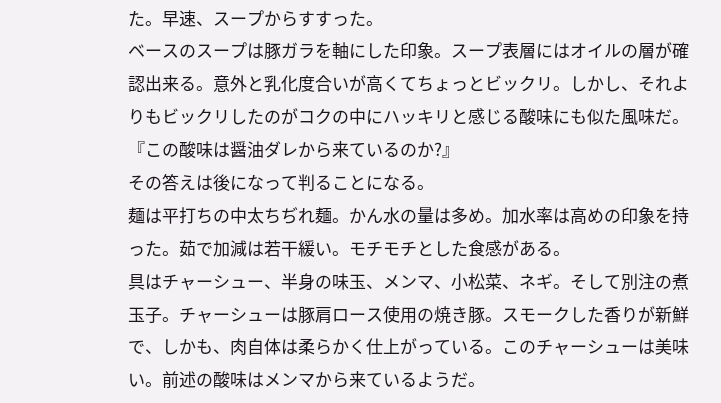た。早速、スープからすすった。
ベースのスープは豚ガラを軸にした印象。スープ表層にはオイルの層が確認出来る。意外と乳化度合いが高くてちょっとビックリ。しかし、それよりもビックリしたのがコクの中にハッキリと感じる酸味にも似た風味だ。
『この酸味は醤油ダレから来ているのか?』
その答えは後になって判ることになる。
麺は平打ちの中太ちぢれ麺。かん水の量は多め。加水率は高めの印象を持った。茹で加減は若干緩い。モチモチとした食感がある。
具はチャーシュー、半身の味玉、メンマ、小松菜、ネギ。そして別注の煮玉子。チャーシューは豚肩ロース使用の焼き豚。スモークした香りが新鮮で、しかも、肉自体は柔らかく仕上がっている。このチャーシューは美味い。前述の酸味はメンマから来ているようだ。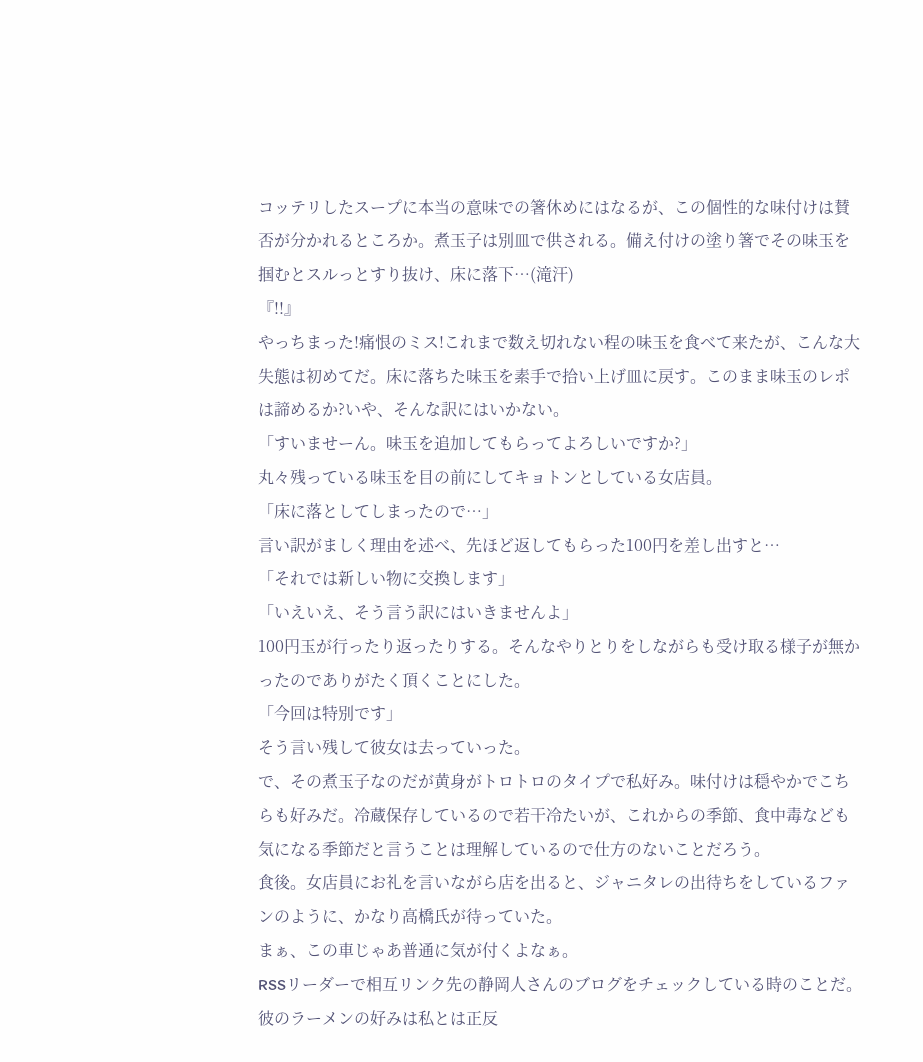コッテリしたスープに本当の意味での箸休めにはなるが、この個性的な味付けは賛否が分かれるところか。煮玉子は別皿で供される。備え付けの塗り箸でその味玉を掴むとスルっとすり抜け、床に落下…(滝汗)
『!!』
やっちまった!痛恨のミス!これまで数え切れない程の味玉を食べて来たが、こんな大失態は初めてだ。床に落ちた味玉を素手で拾い上げ皿に戻す。このまま味玉のレポは諦めるか?いや、そんな訳にはいかない。
「すいませーん。味玉を追加してもらってよろしいですか?」
丸々残っている味玉を目の前にしてキョトンとしている女店員。
「床に落としてしまったので…」
言い訳がましく理由を述べ、先ほど返してもらった100円を差し出すと…
「それでは新しい物に交換します」
「いえいえ、そう言う訳にはいきませんよ」
100円玉が行ったり返ったりする。そんなやりとりをしながらも受け取る様子が無かったのでありがたく頂くことにした。
「今回は特別です」
そう言い残して彼女は去っていった。
で、その煮玉子なのだが黄身がトロトロのタイプで私好み。味付けは穏やかでこちらも好みだ。冷蔵保存しているので若干冷たいが、これからの季節、食中毒なども気になる季節だと言うことは理解しているので仕方のないことだろう。
食後。女店員にお礼を言いながら店を出ると、ジャニタレの出待ちをしているファンのように、かなり高橋氏が待っていた。
まぁ、この車じゃあ普通に気が付くよなぁ。
RSSリーダーで相互リンク先の静岡人さんのブログをチェックしている時のことだ。
彼のラーメンの好みは私とは正反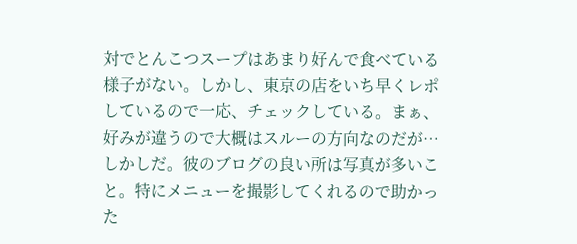対でとんこつスープはあまり好んで食べている様子がない。しかし、東京の店をいち早くレポしているので一応、チェックしている。まぁ、好みが違うので大概はスルーの方向なのだが…
しかしだ。彼のブログの良い所は写真が多いこと。特にメニューを撮影してくれるので助かった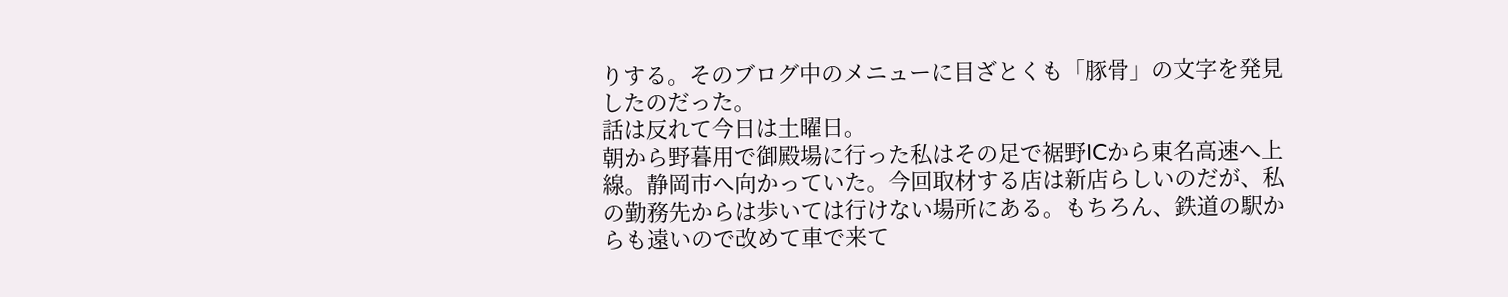りする。そのブログ中のメニューに目ざとくも「豚骨」の文字を発見したのだった。
話は反れて今日は土曜日。
朝から野暮用で御殿場に行った私はその足で裾野ICから東名高速へ上線。静岡市へ向かっていた。今回取材する店は新店らしいのだが、私の勤務先からは歩いては行けない場所にある。もちろん、鉄道の駅からも遠いので改めて車で来て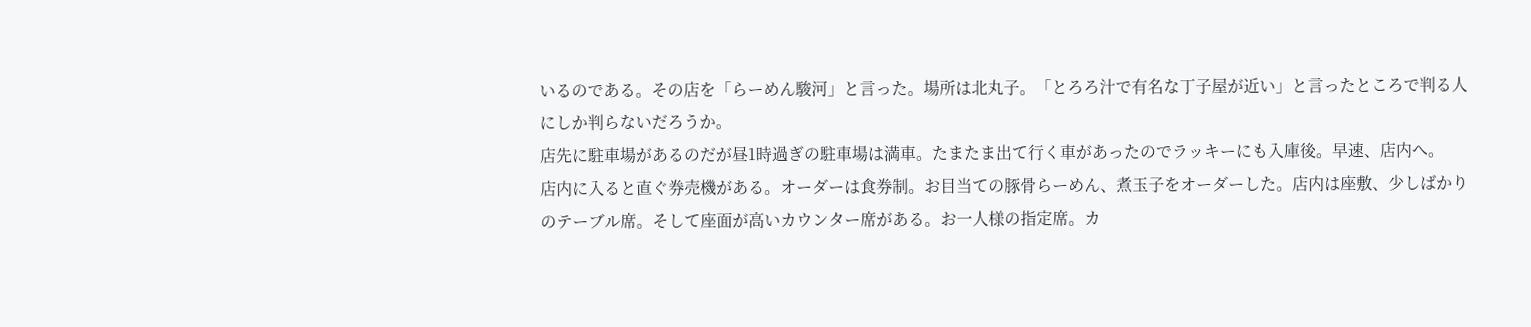いるのである。その店を「らーめん駿河」と言った。場所は北丸子。「とろろ汁で有名な丁子屋が近い」と言ったところで判る人にしか判らないだろうか。
店先に駐車場があるのだが昼1時過ぎの駐車場は満車。たまたま出て行く車があったのでラッキーにも入庫後。早速、店内へ。
店内に入ると直ぐ券売機がある。オーダーは食券制。お目当ての豚骨らーめん、煮玉子をオーダーした。店内は座敷、少しばかりのテーブル席。そして座面が高いカウンター席がある。お一人様の指定席。カ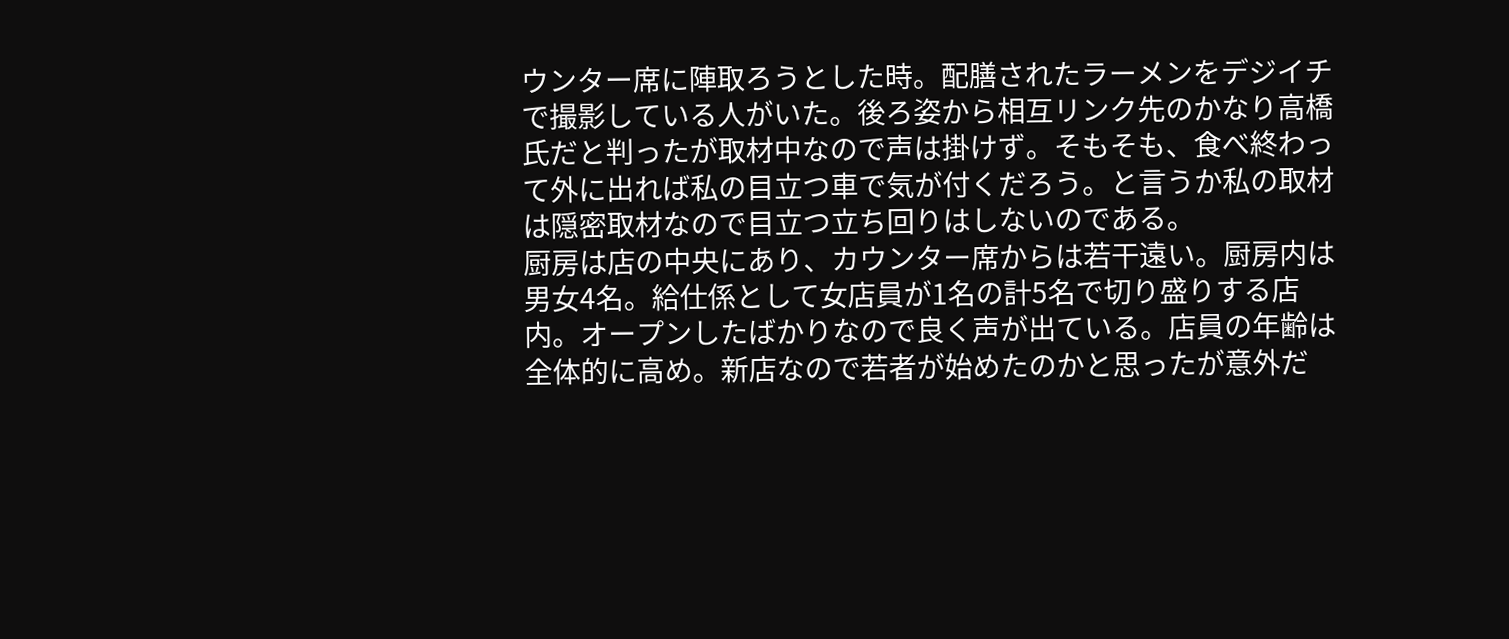ウンター席に陣取ろうとした時。配膳されたラーメンをデジイチで撮影している人がいた。後ろ姿から相互リンク先のかなり高橋氏だと判ったが取材中なので声は掛けず。そもそも、食べ終わって外に出れば私の目立つ車で気が付くだろう。と言うか私の取材は隠密取材なので目立つ立ち回りはしないのである。
厨房は店の中央にあり、カウンター席からは若干遠い。厨房内は男女4名。給仕係として女店員が1名の計5名で切り盛りする店内。オープンしたばかりなので良く声が出ている。店員の年齢は全体的に高め。新店なので若者が始めたのかと思ったが意外だ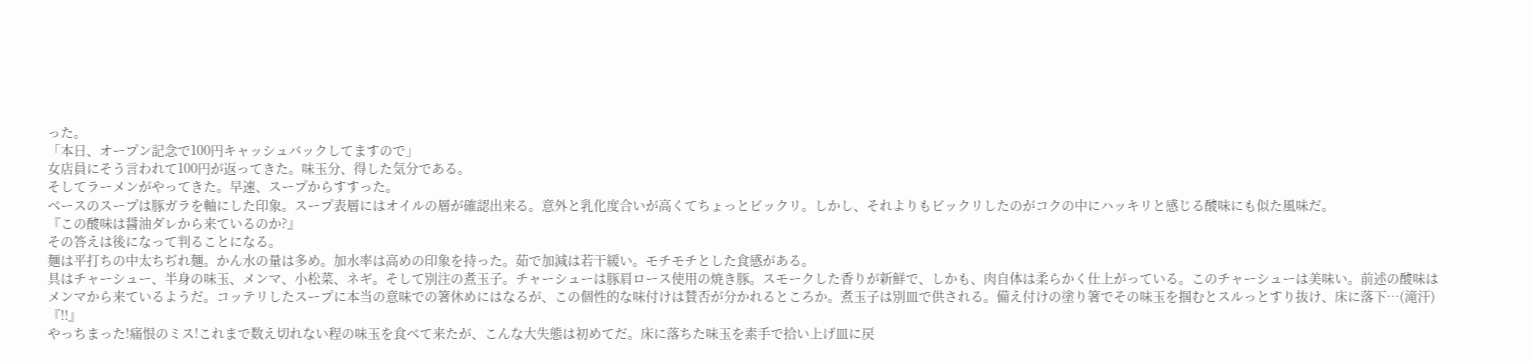った。
「本日、オープン記念で100円キャッシュバックしてますので」
女店員にそう言われて100円が返ってきた。味玉分、得した気分である。
そしてラーメンがやってきた。早速、スープからすすった。
ベースのスープは豚ガラを軸にした印象。スープ表層にはオイルの層が確認出来る。意外と乳化度合いが高くてちょっとビックリ。しかし、それよりもビックリしたのがコクの中にハッキリと感じる酸味にも似た風味だ。
『この酸味は醤油ダレから来ているのか?』
その答えは後になって判ることになる。
麺は平打ちの中太ちぢれ麺。かん水の量は多め。加水率は高めの印象を持った。茹で加減は若干緩い。モチモチとした食感がある。
具はチャーシュー、半身の味玉、メンマ、小松菜、ネギ。そして別注の煮玉子。チャーシューは豚肩ロース使用の焼き豚。スモークした香りが新鮮で、しかも、肉自体は柔らかく仕上がっている。このチャーシューは美味い。前述の酸味はメンマから来ているようだ。コッテリしたスープに本当の意味での箸休めにはなるが、この個性的な味付けは賛否が分かれるところか。煮玉子は別皿で供される。備え付けの塗り箸でその味玉を掴むとスルっとすり抜け、床に落下…(滝汗)
『!!』
やっちまった!痛恨のミス!これまで数え切れない程の味玉を食べて来たが、こんな大失態は初めてだ。床に落ちた味玉を素手で拾い上げ皿に戻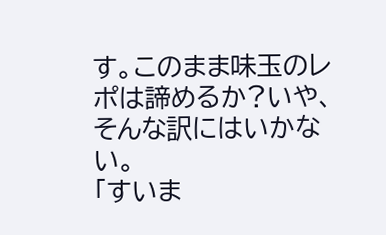す。このまま味玉のレポは諦めるか?いや、そんな訳にはいかない。
「すいま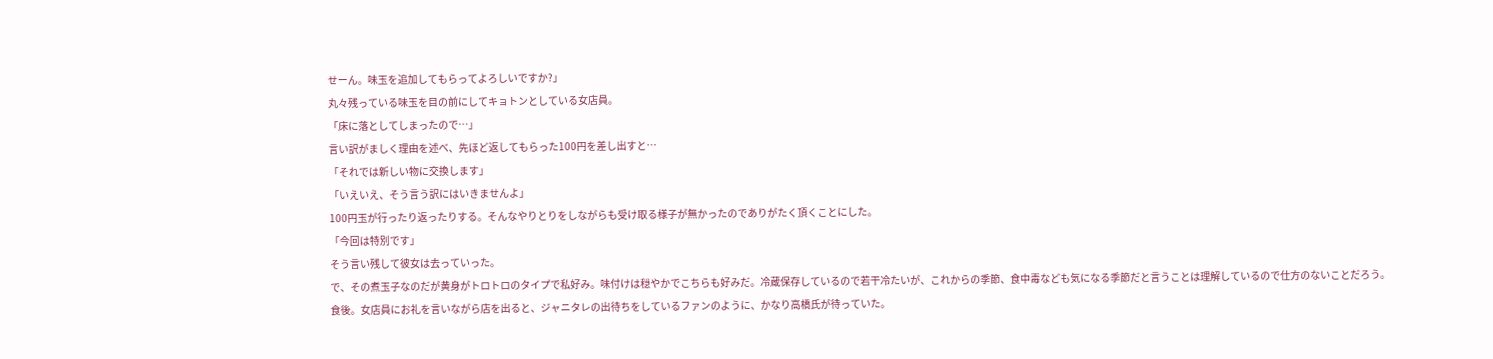せーん。味玉を追加してもらってよろしいですか?」
丸々残っている味玉を目の前にしてキョトンとしている女店員。
「床に落としてしまったので…」
言い訳がましく理由を述べ、先ほど返してもらった100円を差し出すと…
「それでは新しい物に交換します」
「いえいえ、そう言う訳にはいきませんよ」
100円玉が行ったり返ったりする。そんなやりとりをしながらも受け取る様子が無かったのでありがたく頂くことにした。
「今回は特別です」
そう言い残して彼女は去っていった。
で、その煮玉子なのだが黄身がトロトロのタイプで私好み。味付けは穏やかでこちらも好みだ。冷蔵保存しているので若干冷たいが、これからの季節、食中毒なども気になる季節だと言うことは理解しているので仕方のないことだろう。
食後。女店員にお礼を言いながら店を出ると、ジャニタレの出待ちをしているファンのように、かなり高橋氏が待っていた。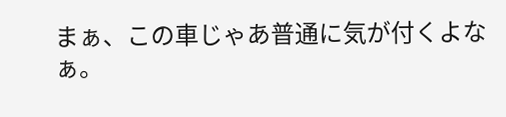まぁ、この車じゃあ普通に気が付くよなぁ。